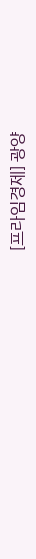[프라임경제] 광양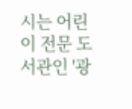시는 어린이 전문 도서관인 '광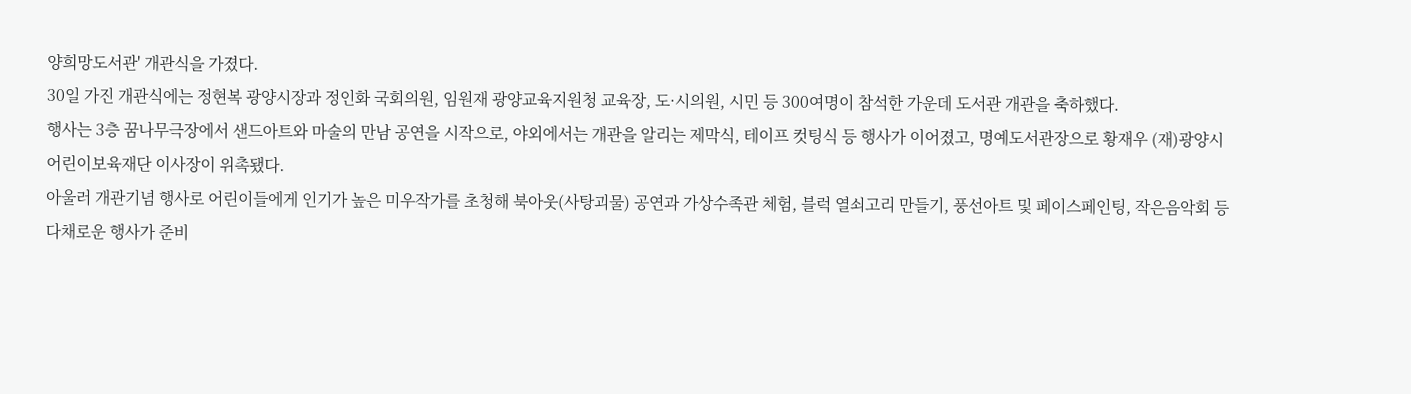양희망도서관' 개관식을 가졌다.
30일 가진 개관식에는 정현복 광양시장과 정인화 국회의원, 임원재 광양교육지원청 교육장, 도·시의원, 시민 등 300여명이 참석한 가운데 도서관 개관을 축하했다.
행사는 3층 꿈나무극장에서 샌드아트와 마술의 만남 공연을 시작으로, 야외에서는 개관을 알리는 제막식, 테이프 컷팅식 등 행사가 이어졌고, 명예도서관장으로 황재우 (재)광양시 어린이보육재단 이사장이 위촉됐다.
아울러 개관기념 행사로 어린이들에게 인기가 높은 미우작가를 초청해 북아웃(사탕괴물) 공연과 가상수족관 체험, 블럭 열쇠고리 만들기, 풍선아트 및 페이스페인팅, 작은음악회 등 다채로운 행사가 준비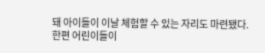돼 아이들이 이날 체험할 수 있는 자리도 마련됐다.
한편 어린이들이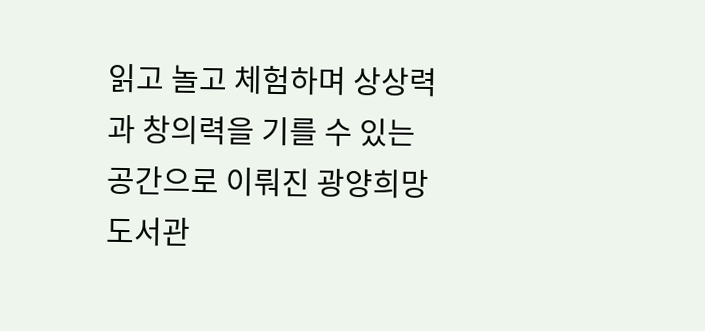읽고 놀고 체험하며 상상력과 창의력을 기를 수 있는 공간으로 이뤄진 광양희망도서관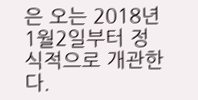은 오는 2018년 1월2일부터 정식적으로 개관한다.